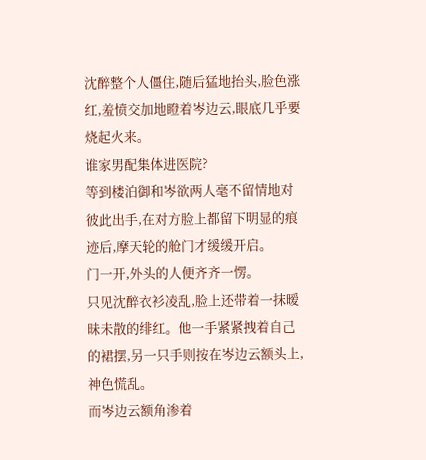沈醉整个人僵住,随后猛地抬头,脸色涨红,羞愤交加地瞪着岑边云,眼底几乎要烧起火来。
谁家男配集体进医院?
等到楼泊御和岑欲两人毫不留情地对彼此出手,在对方脸上都留下明显的痕迹后,摩天轮的舱门才缓缓开启。
门一开,外头的人便齐齐一愣。
只见沈醉衣衫凌乱,脸上还带着一抹暧昧未散的绯红。他一手紧紧拽着自己的裙摆,另一只手则按在岑边云额头上,神色慌乱。
而岑边云额角渗着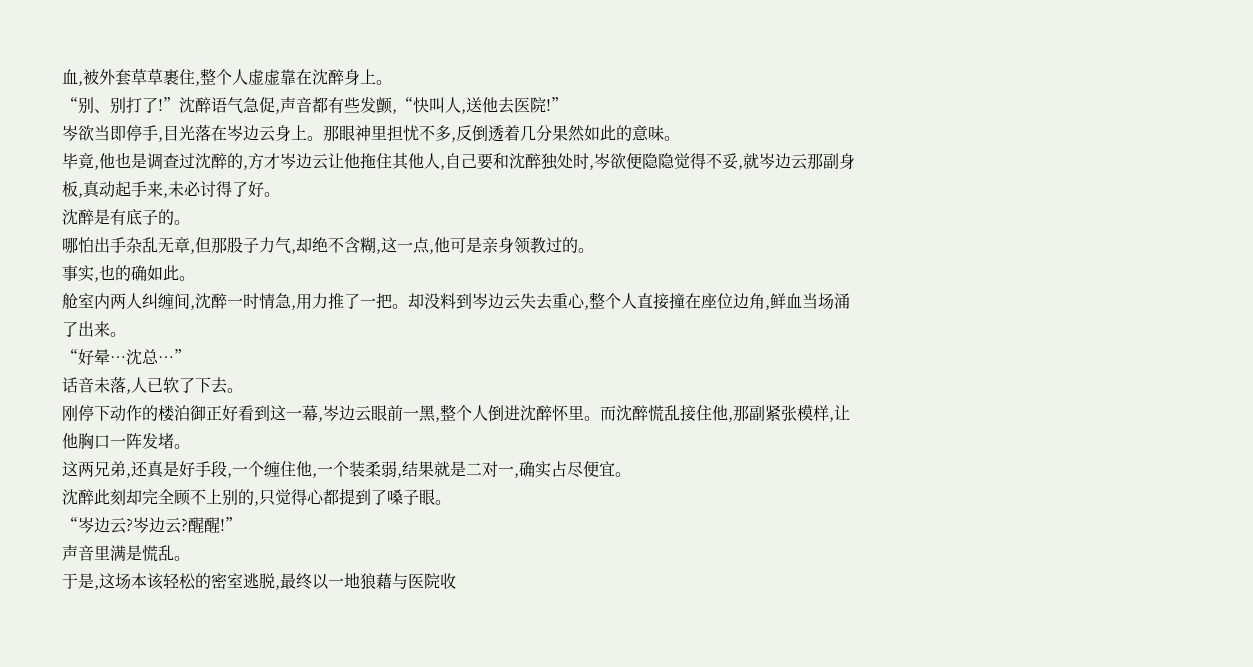血,被外套草草裹住,整个人虚虚靠在沈醉身上。
“别、别打了!”沈醉语气急促,声音都有些发颤,“快叫人,送他去医院!”
岑欲当即停手,目光落在岑边云身上。那眼神里担忧不多,反倒透着几分果然如此的意味。
毕竟,他也是调查过沈醉的,方才岑边云让他拖住其他人,自己要和沈醉独处时,岑欲便隐隐觉得不妥,就岑边云那副身板,真动起手来,未必讨得了好。
沈醉是有底子的。
哪怕出手杂乱无章,但那股子力气,却绝不含糊,这一点,他可是亲身领教过的。
事实,也的确如此。
舱室内两人纠缠间,沈醉一时情急,用力推了一把。却没料到岑边云失去重心,整个人直接撞在座位边角,鲜血当场涌了出来。
“好晕…沈总…”
话音未落,人已软了下去。
刚停下动作的楼泊御正好看到这一幕,岑边云眼前一黑,整个人倒进沈醉怀里。而沈醉慌乱接住他,那副紧张模样,让他胸口一阵发堵。
这两兄弟,还真是好手段,一个缠住他,一个装柔弱,结果就是二对一,确实占尽便宜。
沈醉此刻却完全顾不上别的,只觉得心都提到了嗓子眼。
“岑边云?岑边云?醒醒!”
声音里满是慌乱。
于是,这场本该轻松的密室逃脱,最终以一地狼藉与医院收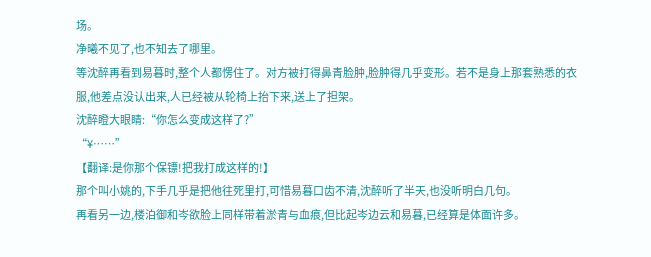场。
净曦不见了,也不知去了哪里。
等沈醉再看到易暮时,整个人都愣住了。对方被打得鼻青脸肿,脸肿得几乎变形。若不是身上那套熟悉的衣服,他差点没认出来,人已经被从轮椅上抬下来,送上了担架。
沈醉瞪大眼睛:“你怎么变成这样了?”
“¥……”
【翻译:是你那个保镖!把我打成这样的!】
那个叫小姚的,下手几乎是把他往死里打,可惜易暮口齿不清,沈醉听了半天,也没听明白几句。
再看另一边,楼泊御和岑欲脸上同样带着淤青与血痕,但比起岑边云和易暮,已经算是体面许多。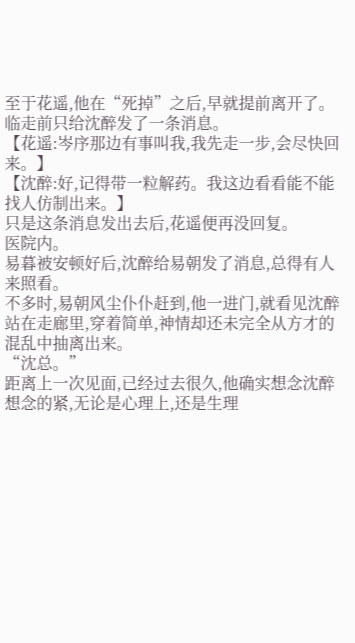至于花遥,他在“死掉”之后,早就提前离开了。
临走前只给沈醉发了一条消息。
【花遥:岑序那边有事叫我,我先走一步,会尽快回来。】
【沈醉:好,记得带一粒解药。我这边看看能不能找人仿制出来。】
只是这条消息发出去后,花遥便再没回复。
医院内。
易暮被安顿好后,沈醉给易朝发了消息,总得有人来照看。
不多时,易朝风尘仆仆赶到,他一进门,就看见沈醉站在走廊里,穿着简单,神情却还未完全从方才的混乱中抽离出来。
“沈总。”
距离上一次见面,已经过去很久,他确实想念沈醉想念的紧,无论是心理上,还是生理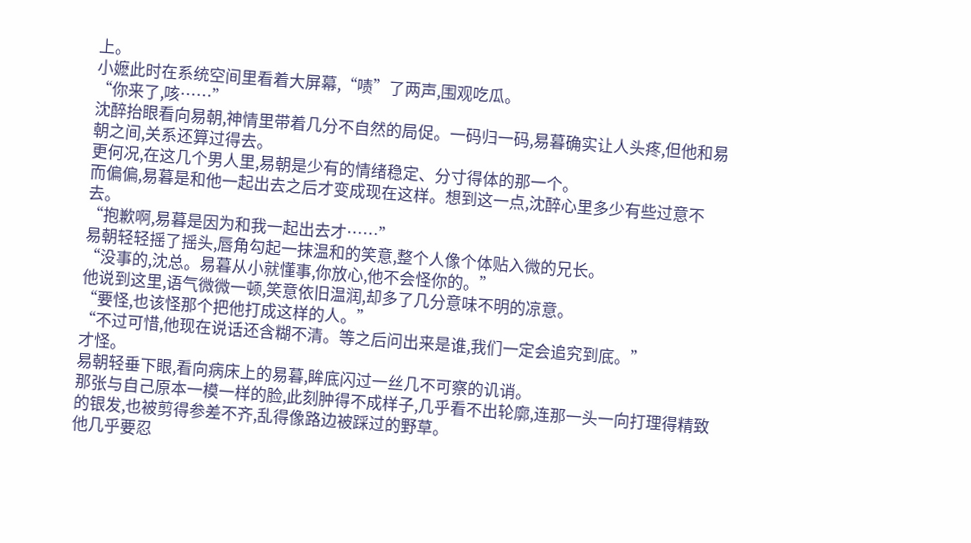上。
小嬷此时在系统空间里看着大屏幕,“啧”了两声,围观吃瓜。
“你来了,咳……”
沈醉抬眼看向易朝,神情里带着几分不自然的局促。一码归一码,易暮确实让人头疼,但他和易朝之间,关系还算过得去。
更何况,在这几个男人里,易朝是少有的情绪稳定、分寸得体的那一个。
而偏偏,易暮是和他一起出去之后才变成现在这样。想到这一点,沈醉心里多少有些过意不去。
“抱歉啊,易暮是因为和我一起出去才……”
易朝轻轻摇了摇头,唇角勾起一抹温和的笑意,整个人像个体贴入微的兄长。
“没事的,沈总。易暮从小就懂事,你放心,他不会怪你的。”
他说到这里,语气微微一顿,笑意依旧温润,却多了几分意味不明的凉意。
“要怪,也该怪那个把他打成这样的人。”
“不过可惜,他现在说话还含糊不清。等之后问出来是谁,我们一定会追究到底。”
才怪。
易朝轻垂下眼,看向病床上的易暮,眸底闪过一丝几不可察的讥诮。
那张与自己原本一模一样的脸,此刻肿得不成样子,几乎看不出轮廓,连那一头一向打理得精致的银发,也被剪得参差不齐,乱得像路边被踩过的野草。
他几乎要忍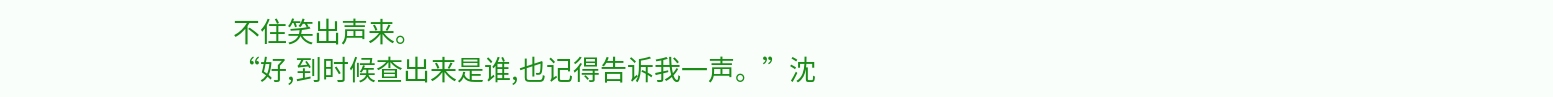不住笑出声来。
“好,到时候查出来是谁,也记得告诉我一声。”沈